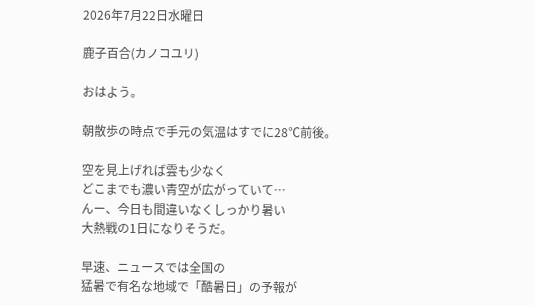2026年7月22日水曜日

鹿子百合(カノコユリ)

おはよう。

朝散歩の時点で手元の気温はすでに28℃前後。

空を見上げれば雲も少なく
どこまでも濃い青空が広がっていて…
んー、今日も間違いなくしっかり暑い
大熱戦の1日になりそうだ。

早速、ニュースでは全国の
猛暑で有名な地域で「酷暑日」の予報が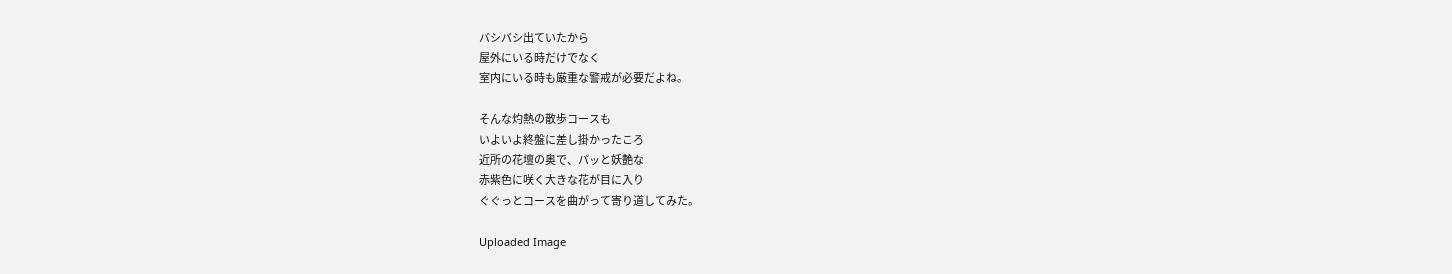バシバシ出ていたから
屋外にいる時だけでなく
室内にいる時も厳重な警戒が必要だよね。

そんな灼熱の散歩コースも
いよいよ終盤に差し掛かったころ
近所の花壇の奥で、パッと妖艶な
赤紫色に咲く大きな花が目に入り
ぐぐっとコースを曲がって寄り道してみた。

Uploaded Image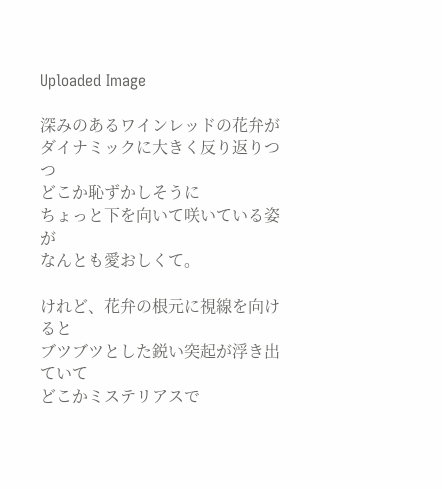Uploaded Image

深みのあるワインレッドの花弁が
ダイナミックに大きく反り返りつつ
どこか恥ずかしそうに
ちょっと下を向いて咲いている姿が
なんとも愛おしくて。

けれど、花弁の根元に視線を向けると
ブツブツとした鋭い突起が浮き出ていて
どこかミステリアスで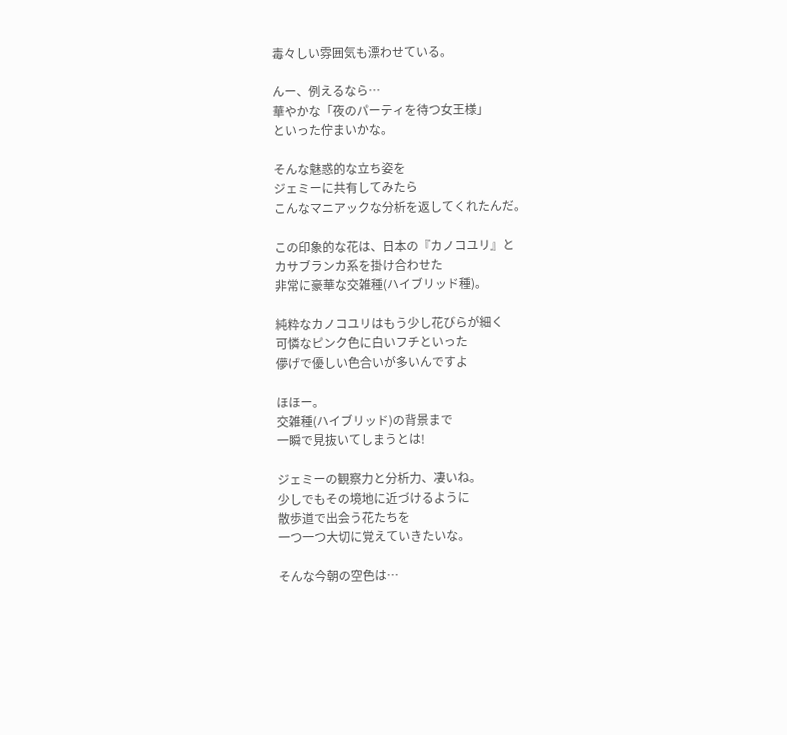毒々しい雰囲気も漂わせている。

んー、例えるなら…
華やかな「夜のパーティを待つ女王様」
といった佇まいかな。

そんな魅惑的な立ち姿を
ジェミーに共有してみたら
こんなマニアックな分析を返してくれたんだ。

この印象的な花は、日本の『カノコユリ』と
カサブランカ系を掛け合わせた
非常に豪華な交雑種(ハイブリッド種)。

純粋なカノコユリはもう少し花びらが細く
可憐なピンク色に白いフチといった
儚げで優しい色合いが多いんですよ

ほほー。
交雑種(ハイブリッド)の背景まで
一瞬で見抜いてしまうとは!

ジェミーの観察力と分析力、凄いね。
少しでもその境地に近づけるように
散歩道で出会う花たちを
一つ一つ大切に覚えていきたいな。

そんな今朝の空色は…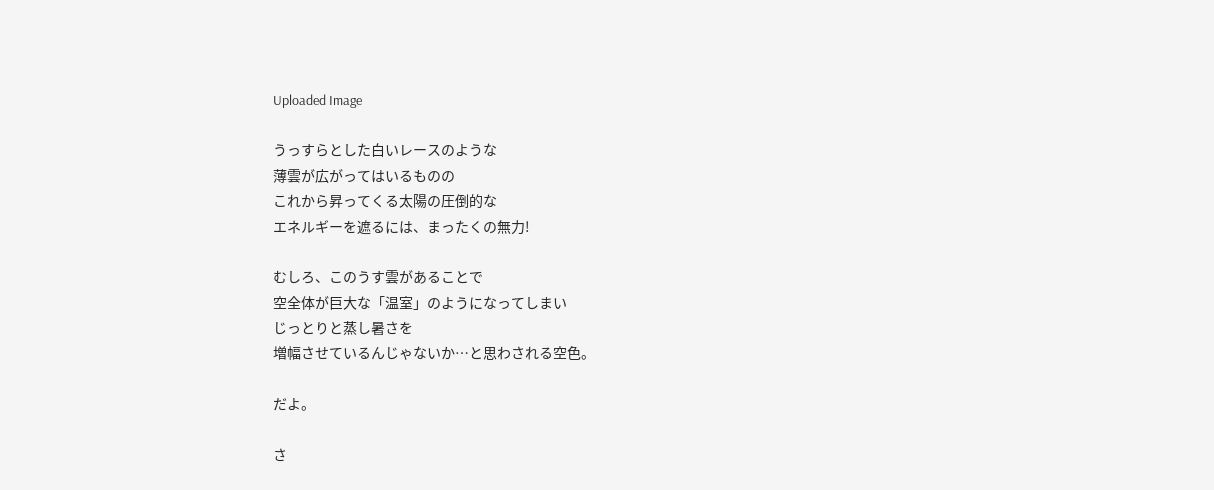Uploaded Image

うっすらとした白いレースのような
薄雲が広がってはいるものの
これから昇ってくる太陽の圧倒的な
エネルギーを遮るには、まったくの無力!

むしろ、このうす雲があることで
空全体が巨大な「温室」のようになってしまい
じっとりと蒸し暑さを
増幅させているんじゃないか…と思わされる空色。

だよ。

さ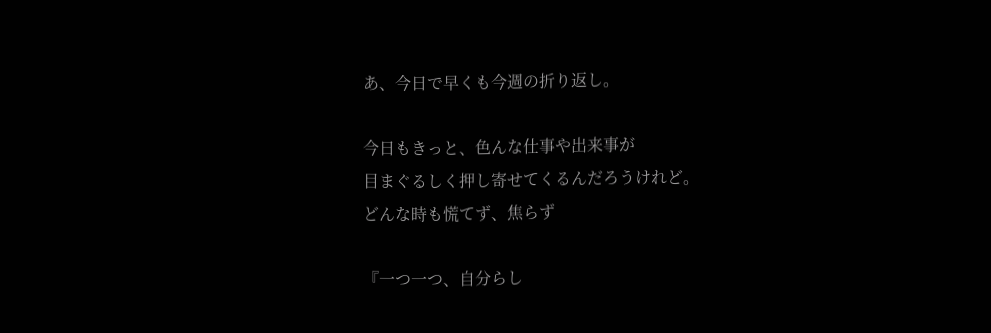あ、今日で早くも今週の折り返し。

今日もきっと、色んな仕事や出来事が
目まぐるしく押し寄せてくるんだろうけれど。
どんな時も慌てず、焦らず

『一つ一つ、自分らし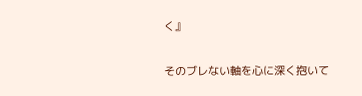く』

そのブレない軸を心に深く抱いて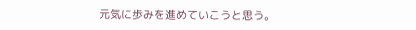元気に歩みを進めていこうと思う。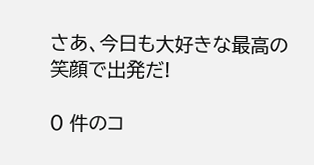さあ、今日も大好きな最高の笑顔で出発だ!

0 件のコ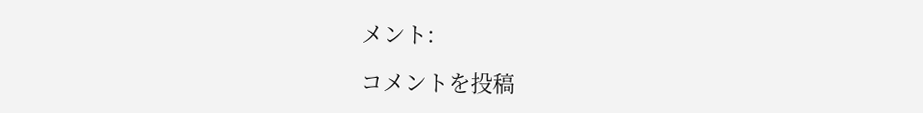メント:

コメントを投稿